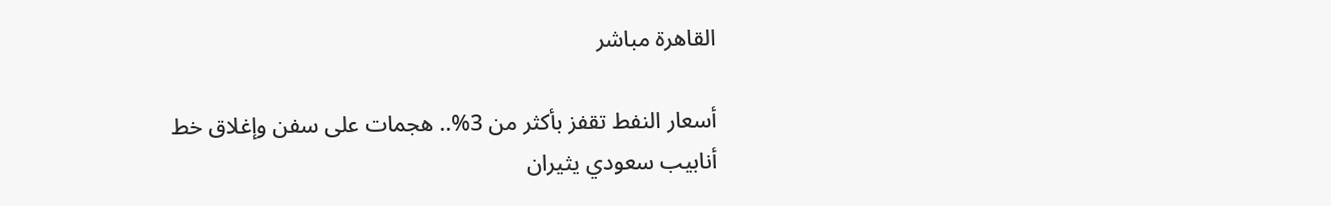القاهرة مباشر

أسعار النفط تقفز بأكثر من 3%.. هجمات على سفن وإغلاق خط أنابيب سعودي يثيران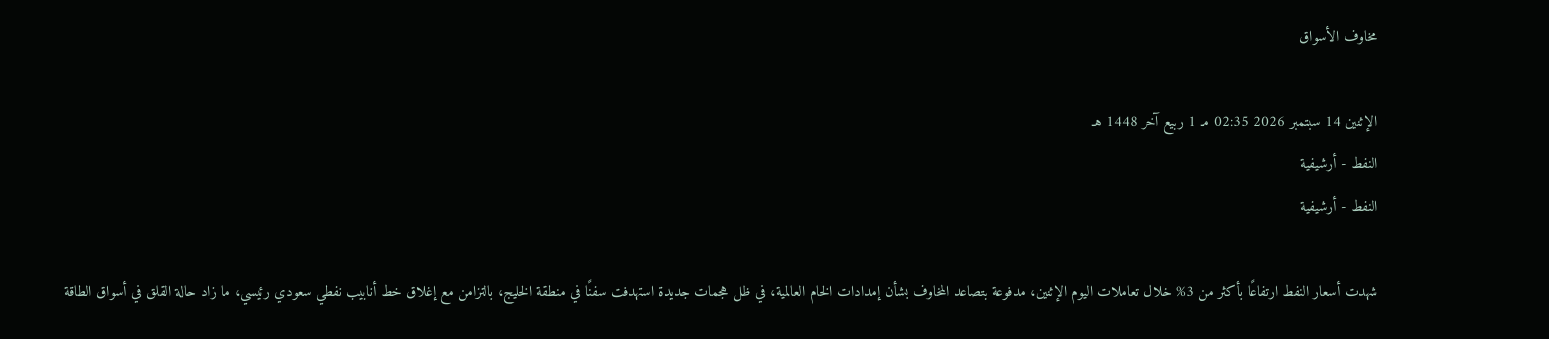مخاوف الأسواق

الإثنين 14 سبتمبر 2026 02:35 مـ 1 ربيع آخر 1448 هـ
النفط - أرشيفية
النفط - أرشيفية

شهدت أسعار النفط ارتفاعًا بأكثر من 3% خلال تعاملات اليوم الإثنين، مدفوعة بتصاعد المخاوف بشأن إمدادات الخام العالمية، في ظل هجمات جديدة استهدفت سفنًا في منطقة الخليج، بالتزامن مع إغلاق خط أنابيب نفطي سعودي رئيسي، ما زاد حالة القلق في أسواق الطاقة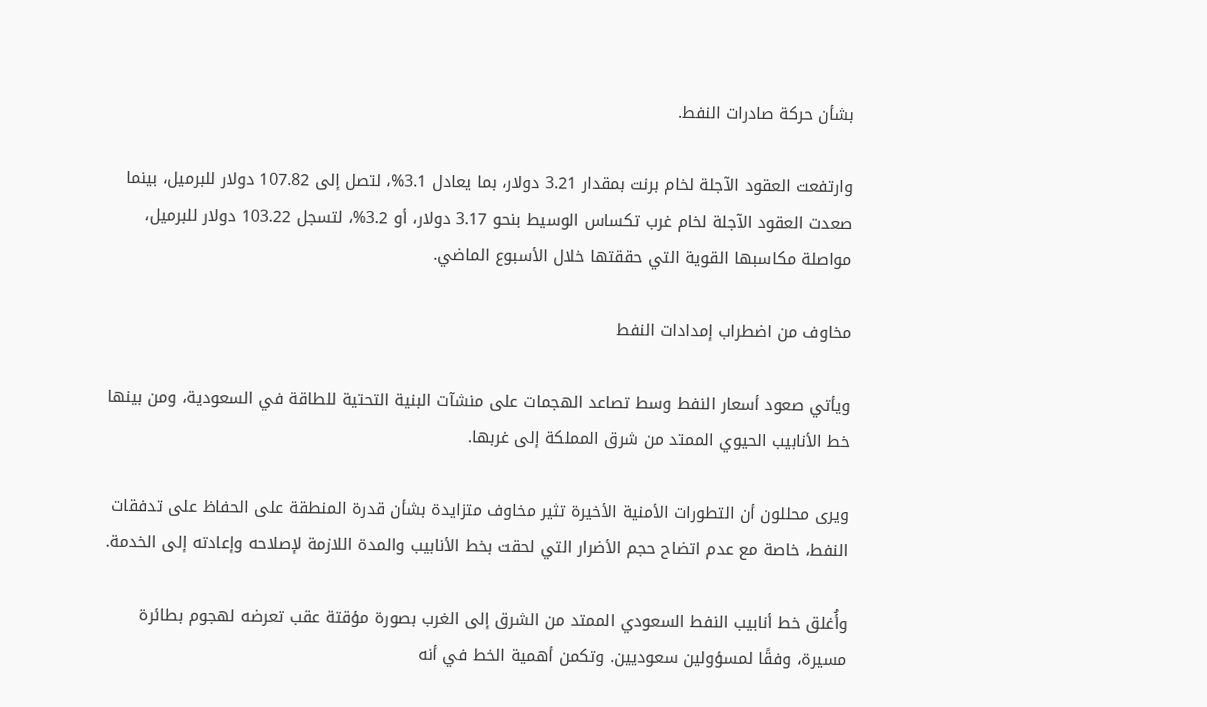بشأن حركة صادرات النفط.

وارتفعت العقود الآجلة لخام برنت بمقدار 3.21 دولار، بما يعادل 3.1%، لتصل إلى 107.82 دولار للبرميل، بينما صعدت العقود الآجلة لخام غرب تكساس الوسيط بنحو 3.17 دولار، أو 3.2%، لتسجل 103.22 دولار للبرميل، مواصلة مكاسبها القوية التي حققتها خلال الأسبوع الماضي.

مخاوف من اضطراب إمدادات النفط

ويأتي صعود أسعار النفط وسط تصاعد الهجمات على منشآت البنية التحتية للطاقة في السعودية، ومن بينها خط الأنابيب الحيوي الممتد من شرق المملكة إلى غربها.

ويرى محللون أن التطورات الأمنية الأخيرة تثير مخاوف متزايدة بشأن قدرة المنطقة على الحفاظ على تدفقات النفط، خاصة مع عدم اتضاح حجم الأضرار التي لحقت بخط الأنابيب والمدة اللازمة لإصلاحه وإعادته إلى الخدمة.

وأُغلق خط أنابيب النفط السعودي الممتد من الشرق إلى الغرب بصورة مؤقتة عقب تعرضه لهجوم بطائرة مسيرة، وفقًا لمسؤولين سعوديين. وتكمن أهمية الخط في أنه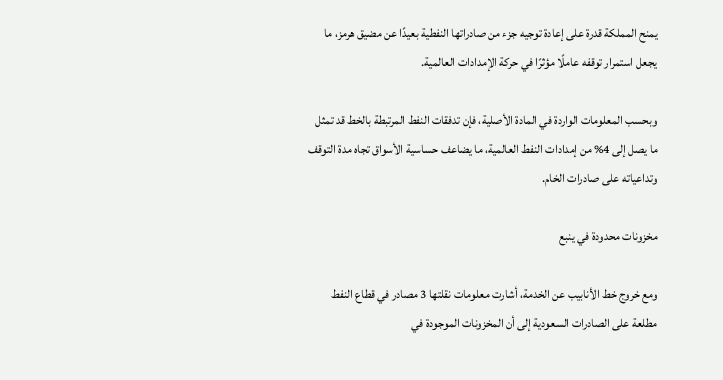يمنح المملكة قدرة على إعادة توجيه جزء من صادراتها النفطية بعيدًا عن مضيق هرمز، ما يجعل استمرار توقفه عاملًا مؤثرًا في حركة الإمدادات العالمية.

وبحسب المعلومات الواردة في المادة الأصلية، فإن تدفقات النفط المرتبطة بالخط قد تمثل ما يصل إلى 4% من إمدادات النفط العالمية، ما يضاعف حساسية الأسواق تجاه مدة التوقف وتداعياته على صادرات الخام.

مخزونات محدودة في ينبع

ومع خروج خط الأنابيب عن الخدمة، أشارت معلومات نقلتها 3 مصادر في قطاع النفط مطلعة على الصادرات السعودية إلى أن المخزونات الموجودة في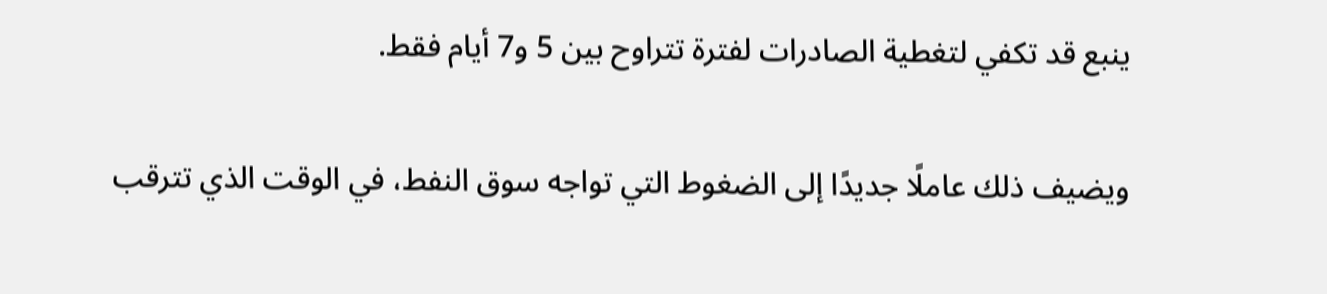ينبع قد تكفي لتغطية الصادرات لفترة تتراوح بين 5 و7 أيام فقط.

ويضيف ذلك عاملًا جديدًا إلى الضغوط التي تواجه سوق النفط، في الوقت الذي تترقب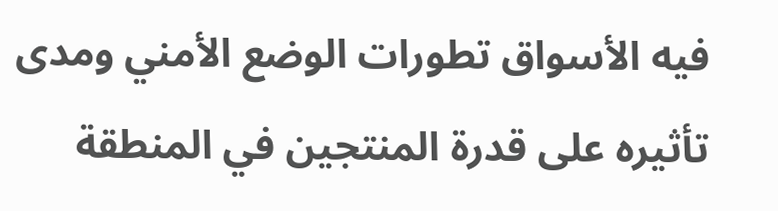فيه الأسواق تطورات الوضع الأمني ومدى تأثيره على قدرة المنتجين في المنطقة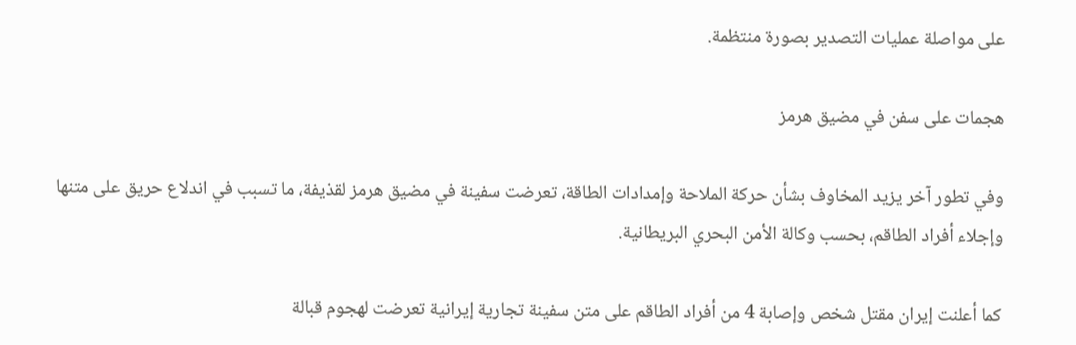على مواصلة عمليات التصدير بصورة منتظمة.

هجمات على سفن في مضيق هرمز

وفي تطور آخر يزيد المخاوف بشأن حركة الملاحة وإمدادات الطاقة، تعرضت سفينة في مضيق هرمز لقذيفة، ما تسبب في اندلاع حريق على متنها وإجلاء أفراد الطاقم، بحسب وكالة الأمن البحري البريطانية.

كما أعلنت إيران مقتل شخص وإصابة 4 من أفراد الطاقم على متن سفينة تجارية إيرانية تعرضت لهجوم قبالة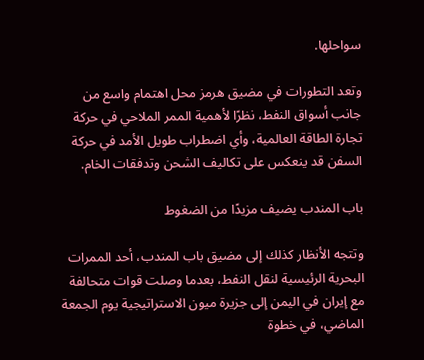سواحلها.

وتعد التطورات في مضيق هرمز محل اهتمام واسع من جانب أسواق النفط، نظرًا لأهمية الممر الملاحي في حركة تجارة الطاقة العالمية، وأي اضطراب طويل الأمد في حركة السفن قد ينعكس على تكاليف الشحن وتدفقات الخام.

باب المندب يضيف مزيدًا من الضغوط

وتتجه الأنظار كذلك إلى مضيق باب المندب، أحد الممرات البحرية الرئيسية لنقل النفط، بعدما وصلت قوات متحالفة مع إيران في اليمن إلى جزيرة ميون الاستراتيجية يوم الجمعة الماضي، في خطوة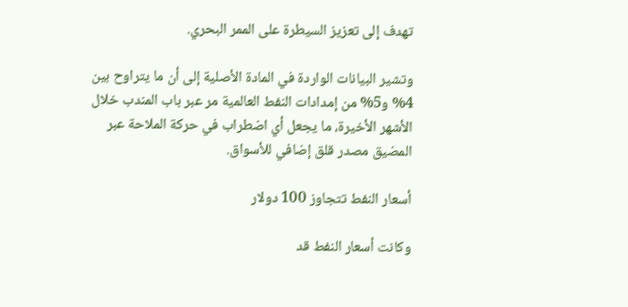تهدف إلى تعزيز السيطرة على الممر البحري.

وتشير البيانات الواردة في المادة الأصلية إلى أن ما يتراوح بين 4% و5% من إمدادات النفط العالمية مر عبر باب المندب خلال الأشهر الأخيرة، ما يجعل أي اضطراب في حركة الملاحة عبر المضيق مصدر قلق إضافي للأسواق.

أسعار النفط تتجاوز 100 دولار

وكانت أسعار النفط قد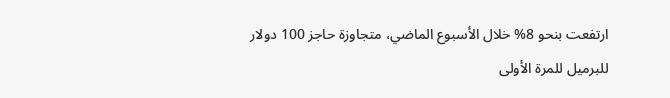ارتفعت بنحو 8% خلال الأسبوع الماضي، متجاوزة حاجز 100 دولار للبرميل للمرة الأولى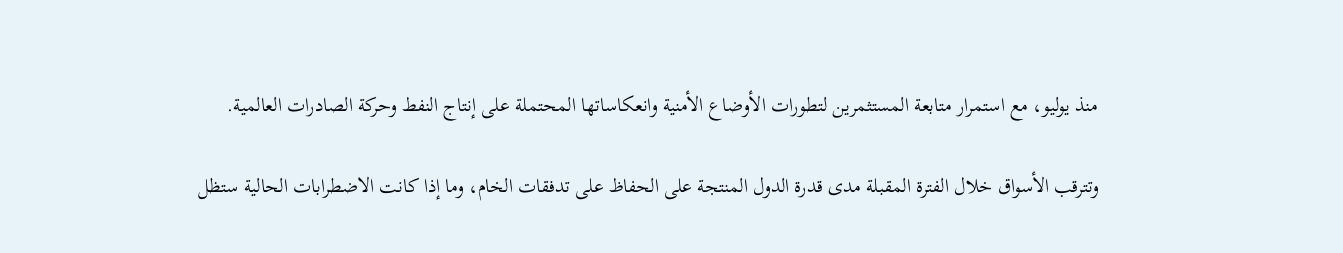منذ يوليو، مع استمرار متابعة المستثمرين لتطورات الأوضاع الأمنية وانعكاساتها المحتملة على إنتاج النفط وحركة الصادرات العالمية.

وتترقب الأسواق خلال الفترة المقبلة مدى قدرة الدول المنتجة على الحفاظ على تدفقات الخام، وما إذا كانت الاضطرابات الحالية ستظل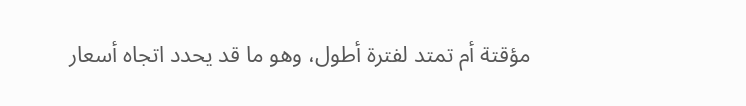مؤقتة أم تمتد لفترة أطول، وهو ما قد يحدد اتجاه أسعار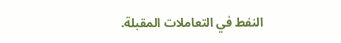النفط في التعاملات المقبلة.